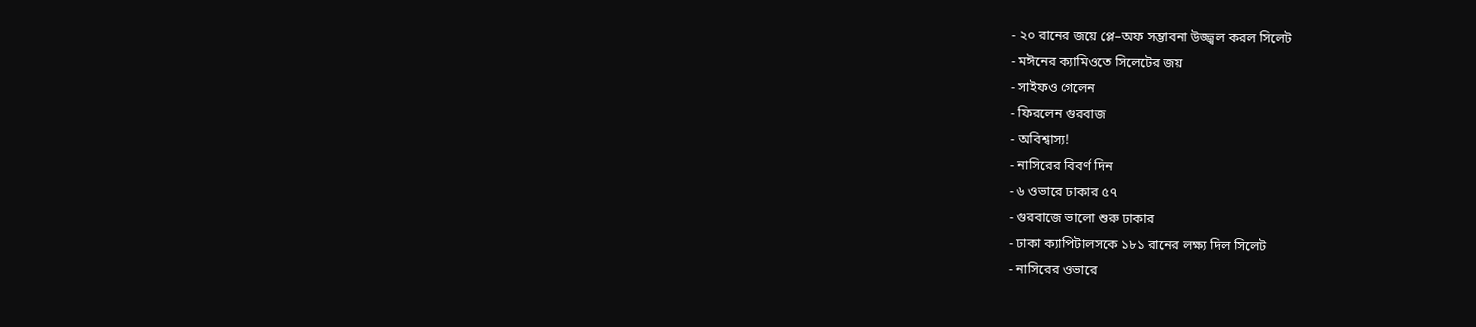- ২০ রানের জয়ে প্লে–অফ সম্ভাবনা উজ্জ্বল করল সিলেট
- মঈনের ক্যামিওতে সিলেটের জয়
- সাইফও গেলেন
- ফিরলেন গুরবাজ
- অবিশ্বাস্য!
- নাসিরের বিবর্ণ দিন
- ৬ ওভারে ঢাকার ৫৭
- গুরবাজে ভালো শুরু ঢাকার
- ঢাকা ক্যাপিটালসকে ১৮১ রানের লক্ষ্য দিল সিলেট
- নাসিরের ওভারে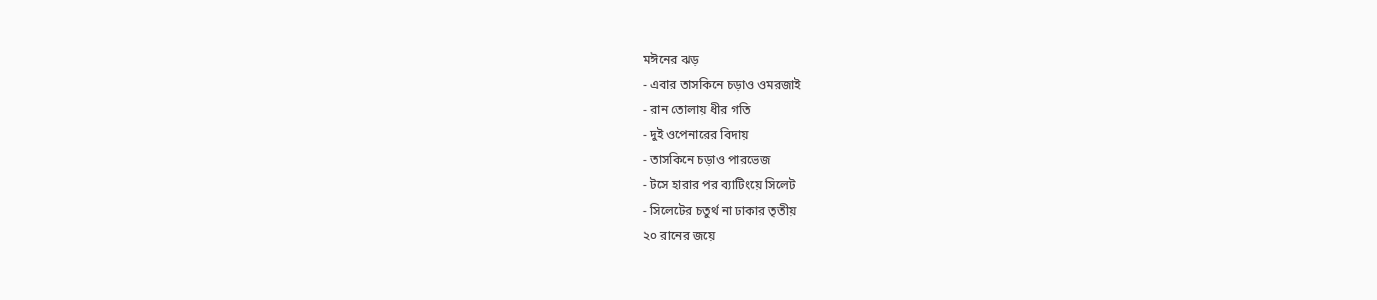মঈনের ঝড়
- এবার তাসকিনে চড়াও ওমরজাই
- রান তোলায় ধীর গতি
- দুই ওপেনারের বিদায়
- তাসকিনে চড়াও পারভেজ
- টসে হারার পর ব্যাটিংয়ে সিলেট
- সিলেটের চতুর্থ না ঢাকার তৃতীয়
২০ রানের জয়ে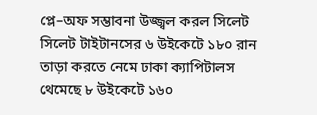প্লে–অফ সম্ভাবনা উজ্জ্বল করল সিলেট
সিলেট টাইটানসের ৬ উইকেটে ১৮০ রান তাড়া করতে নেমে ঢাকা ক্যাপিটালস থেমেছে ৮ উইকেটে ১৬০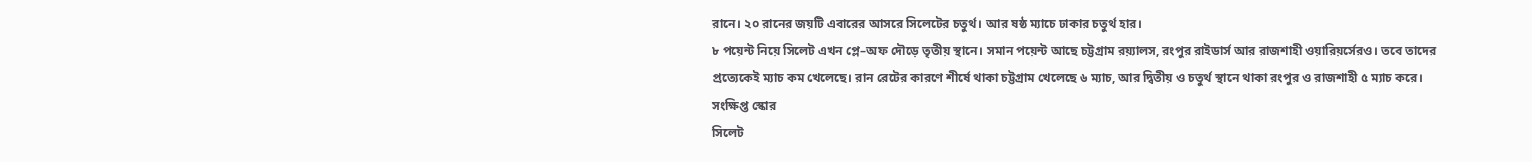রানে। ২০ রানের জয়টি এবারের আসরে সিলেটের চতুর্থ। আর ষষ্ঠ ম্যাচে ঢাকার চতুর্থ হার।
৮ পয়েন্ট নিয়ে সিলেট এখন প্লে–অফ দৌড়ে তৃতীয় স্থানে। সমান পয়েন্ট আছে চট্টগ্রাম রয়্যালস, রংপুর রাইডার্স আর রাজশাহী ওয়ারিয়র্সেরও। তবে তাদের প্রত্যেকেই ম্যাচ কম খেলেছে। রান রেটের কারণে শীর্ষে থাকা চট্টগ্রাম খেলেছে ৬ ম্যাচ, আর দ্বিতীয় ও চতুর্থ স্থানে থাকা রংপুর ও রাজশাহী ৫ ম্যাচ করে।
সংক্ষিপ্ত স্কোর
সিলেট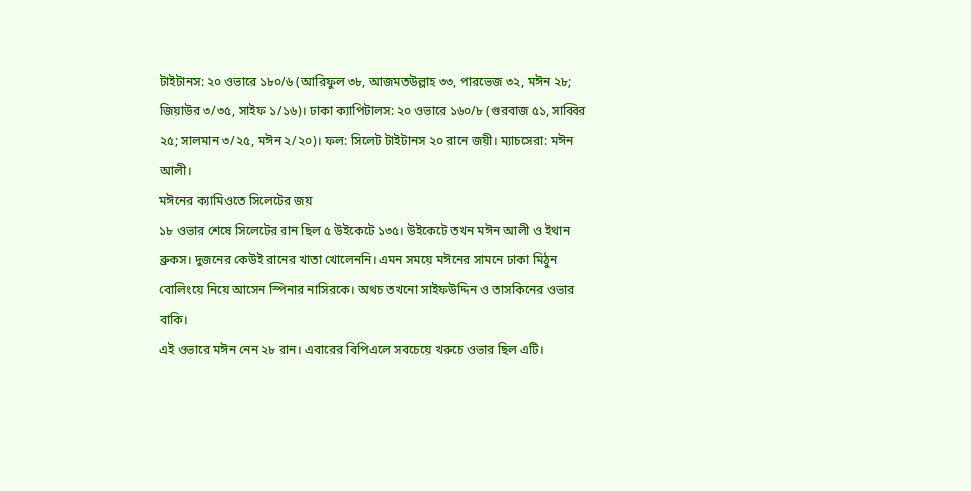টাইটানস: ২০ ওভারে ১৮০/৬ (আরিফুল ৩৮, আজমতউল্লাহ ৩৩, পারভেজ ৩২, মঈন ২৮; জিয়াউর ৩/৩৫, সাইফ ১/১৬)। ঢাকা ক্যাপিটালস: ২০ ওভারে ১৬০/৮ (গুরবাজ ৫১, সাব্বির ২৫; সালমান ৩/২৫, মঈন ২/২০)। ফল: সিলেট টাইটানস ২০ রানে জয়ী। ম্যাচসেরা: মঈন আলী।
মঈনের ক্যামিওতে সিলেটের জয়
১৮ ওভার শেষে সিলেটের রান ছিল ৫ উইকেটে ১৩৫। উইকেটে তখন মঈন আলী ও ইথান ব্রুকস। দুজনের কেউই রানের খাতা খোলেননি। এমন সময়ে মঈনের সামনে ঢাকা মিঠুন বোলিংয়ে নিয়ে আসেন স্পিনার নাসিরকে। অথচ তখনো সাইফউদ্দিন ও তাসকিনের ওভার বাকি।
এই ওভারে মঈন নেন ২৮ রান। এবারের বিপিএলে সবচেয়ে খরুচে ওভার ছিল এটি।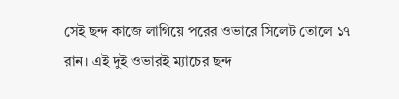সেই ছন্দ কাজে লাগিয়ে পরের ওভারে সিলেট তোলে ১৭ রান। এই দুই ওভারই ম্যাচের ছন্দ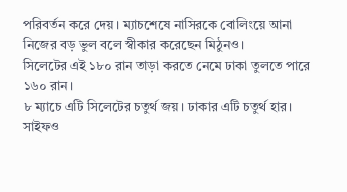পরিবর্তন করে দেয়। ম্যাচশেষে নাসিরকে বোলিংয়ে আনা নিজের বড় ভুল বলে স্বীকার করেছেন মিঠুনও।
সিলেটের এই ১৮০ রান তাড়া করতে নেমে ঢাকা তুলতে পারে ১৬০ রান।
৮ ম্যাচে এটি সিলেটের চতুর্থ জয়। ঢাকার এটি চতুর্থ হার।
সাইফও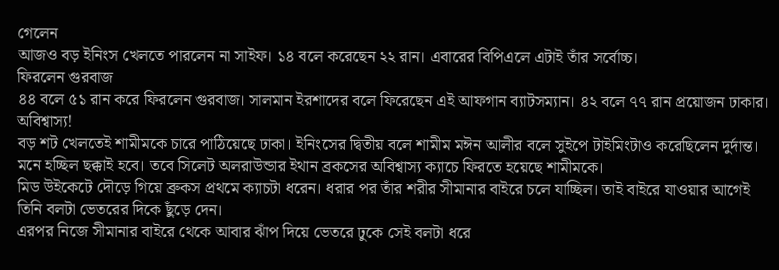গেলেন
আজও বড় ইনিংস খেলতে পারলেন না সাইফ। ১৪ বলে করেছেন ২২ রান। এবারের বিপিএলে এটাই তাঁর সর্বোচ্চ।
ফিরলেন গুরবাজ
৪৪ বলে ৫১ রান করে ফিরলেন গুরবাজ। সালমান ইরশাদের বলে ফিরেছেন এই আফগান ব্যাটসম্যান। ৪২ বলে ৭৭ রান প্রয়োজন ঢাকার।
অবিশ্বাস্য!
বড় শট খেলতেই শামীমকে চারে পাঠিয়েছে ঢাকা। ইনিংসের দ্বিতীয় বলে শামীম মঈন আলীর বলে সুইপে টাইমিংটাও করেছিলেন দুর্দান্ত। মনে হচ্ছিল ছক্কাই হবে। তবে সিলেট অলরাউন্ডার ইথান ব্রকসের অবিশ্বাস্য ক্যাচে ফিরতে হয়েছে শামীমকে।
মিড উইকেটে দৌড়ে গিয়ে ব্রুকস প্রথমে ক্যাচটা ধরেন। ধরার পর তাঁর শরীর সীমানার বাইরে চলে যাচ্ছিল। তাই বাইরে যাওয়ার আগেই তিনি বলটা ভেতরের দিকে ছুঁড়ে দেন।
এরপর নিজে সীমানার বাইরে থেকে আবার ঝাঁপ দিয়ে ভেতরে ঢুকে সেই বলটা ধরে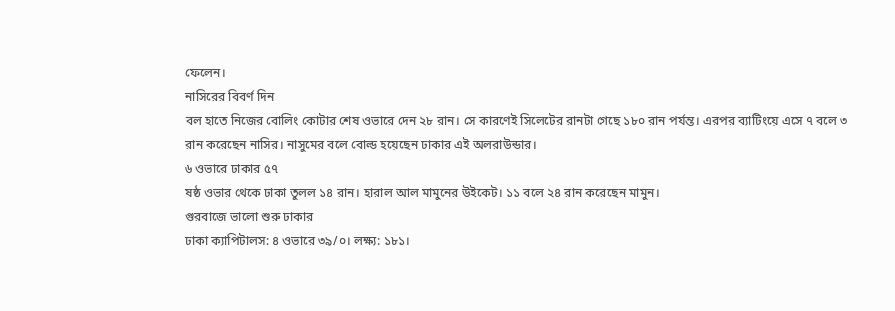ফেলেন।
নাসিরের বিবর্ণ দিন
বল হাতে নিজের বোলিং কোটার শেষ ওভারে দেন ২৮ রান। সে কারণেই সিলেটের রানটা গেছে ১৮০ রান পর্যন্ত। এরপর ব্যাটিংয়ে এসে ৭ বলে ৩ রান করেছেন নাসির। নাসুমের বলে বোল্ড হয়েছেন ঢাকার এই অলরাউন্ডার।
৬ ওভারে ঢাকার ৫৭
ষষ্ঠ ওভার থেকে ঢাকা তুলল ১৪ রান। হারাল আল মামুনের উইকেট। ১১ বলে ২৪ রান করেছেন মামুন।
গুরবাজে ভালো শুরু ঢাকার
ঢাকা ক্যাপিটালস: ৪ ওভারে ৩৯/০। লক্ষ্য: ১৮১।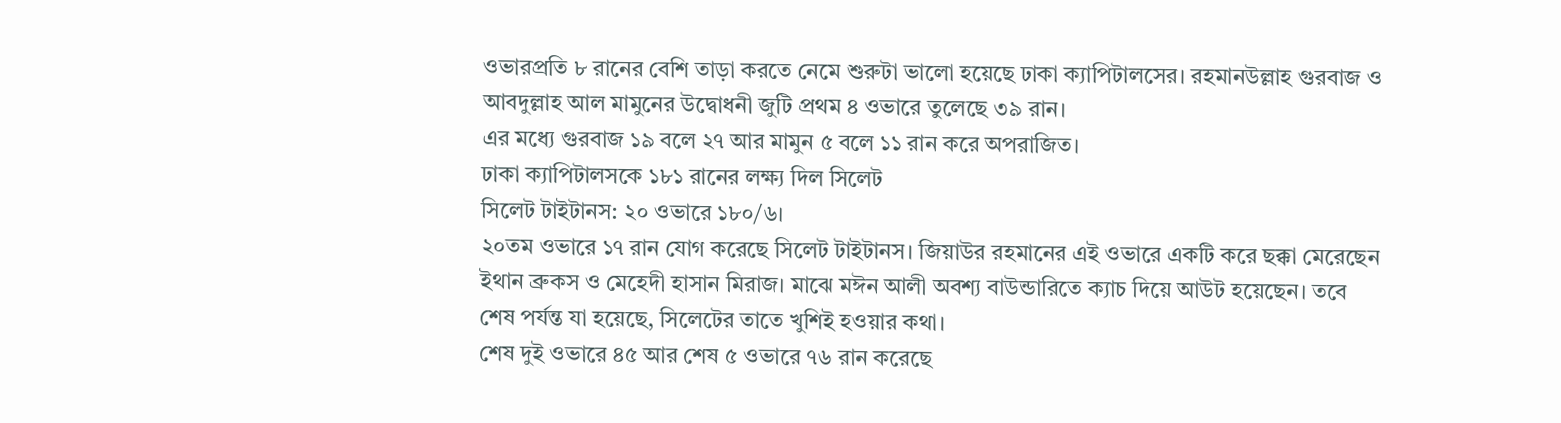ওভারপ্রতি ৮ রানের বেশি তাড়া করতে নেমে শুরুটা ভালো হয়েছে ঢাকা ক্যাপিটালসের। রহমানউল্লাহ গুরবাজ ও আবদুল্লাহ আল মামুনের উদ্বোধনী জুটি প্রথম ৪ ওভারে তুলেছে ৩৯ রান।
এর মধ্যে গুরবাজ ১৯ বলে ২৭ আর মামুন ৫ বলে ১১ রান করে অপরাজিত।
ঢাকা ক্যাপিটালসকে ১৮১ রানের লক্ষ্য দিল সিলেট
সিলেট টাইটানস: ২০ ওভারে ১৮০/৬।
২০তম ওভারে ১৭ রান যোগ করেছে সিলেট টাইটানস। জিয়াউর রহমানের এই ওভারে একটি করে ছক্কা মেরেছেন ইথান ব্রুকস ও মেহেদী হাসান মিরাজ। মাঝে মঈন আলী অবশ্য বাউন্ডারিতে ক্যাচ দিয়ে আউট হয়েছেন। তবে শেষ পর্যন্ত যা হয়েছে, সিলেটের তাতে খুশিই হওয়ার কথা।
শেষ দুই ওভারে ৪৫ আর শেষ ৫ ওভারে ৭৬ রান করেছে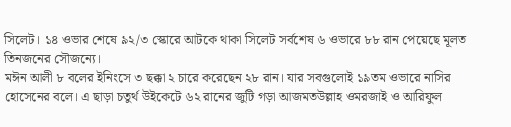সিলেট। ১৪ ওভার শেষে ৯২/৩ স্কোরে আটকে থাকা সিলেট সর্বশেষ ৬ ওভারে ৮৮ রান পেয়েছে মূলত তিনজনের সৌজন্যে।
মঈন আলী ৮ বলের ইনিংসে ৩ ছক্কা ২ চারে করেছেন ২৮ রান। যার সবগুলোই ১৯তম ওভারে নাসির হোসেনের বলে। এ ছাড়া চতুর্থ উইকেটে ৬২ রানের জুটি গড়া আজমতউল্লাহ ওমরজাই ও আরিফুল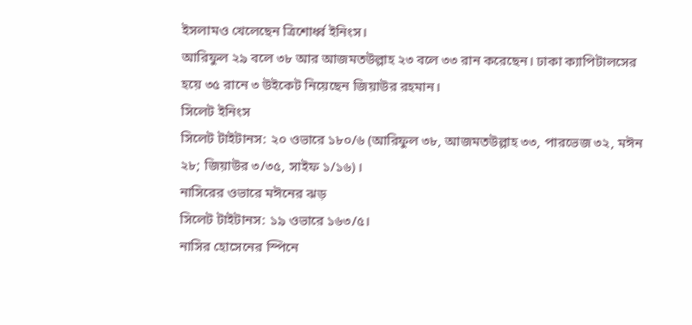ইসলামও খেলেছেন ত্রিশোর্ধ্ব ইনিংস।
আরিফুল ২৯ বলে ৩৮ আর আজমতউল্লাহ ২৩ বলে ৩৩ রান করেছেন। ঢাকা ক্যাপিটালসের হয়ে ৩৫ রানে ৩ উইকেট নিয়েছেন জিয়াউর রহমান।
সিলেট ইনিংস
সিলেট টাইটানস: ২০ ওভারে ১৮০/৬ (আরিফুল ৩৮, আজমতউল্লাহ ৩৩, পারভেজ ৩২, মঈন ২৮; জিয়াউর ৩/৩৫, সাইফ ১/১৬)।
নাসিরের ওভারে মঈনের ঝড়
সিলেট টাইটানস: ১৯ ওভারে ১৬৩/৫।
নাসির হোসেনের স্পিনে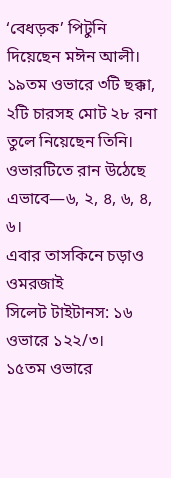‘বেধড়ক’ পিটুনি দিয়েছেন মঈন আলী। ১৯তম ওভারে ৩টি ছক্কা, ২টি চারসহ মোট ২৮ রনা তুলে নিয়েছেন তিনি।
ওভারটিতে রান উঠেছে এভাবে—৬, ২, ৪, ৬, ৪, ৬।
এবার তাসকিনে চড়াও ওমরজাই
সিলেট টাইটানস: ১৬ ওভারে ১২২/৩।
১৫তম ওভারে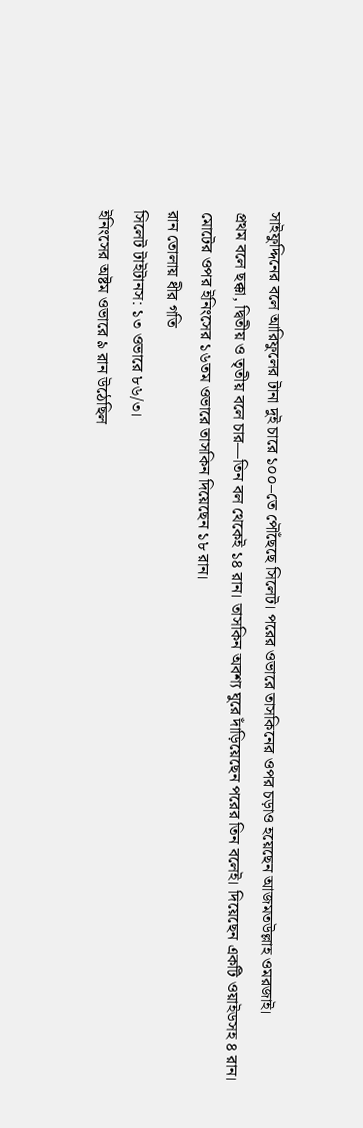সাইফুদ্দিনের বলে আরিফুলের টানা দুই চারে ১০০–তে পৌঁছেছে সিলেট। পরের ওভারে তাসকিনের ওপর চড়াও হয়েছেন আজমতউল্লাহ ওমরজাই।
প্রথম বলে ছক্কা, দ্বিতীয় ও তৃতীয় বলে চার—তিন বল থেকেই ১৪ রান। তাসকিন অবশ্য ঘুরে দাঁড়িয়েছেন পরের তিন বলেই। দিয়েছেন একটি ওয়াইডসহ ৪ রান।
মোটের ওপর ইনিংসের ১৬তম ওভারে তাসকিন দিয়েছেন ১৮ রান।
রান তোলায় ধীর গতি
সিলেট টাইটানস: ১৩ ওভারে ৮৬/৩।
ইনিংসের অষ্টম ওভারে ৯ রান উঠেছিল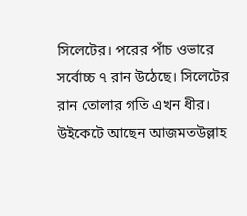সিলেটের। পরের পাঁচ ওভারে সর্বোচ্চ ৭ রান উঠেছে। সিলেটের রান তোলার গতি এখন ধীর।
উইকেটে আছেন আজমতউল্লাহ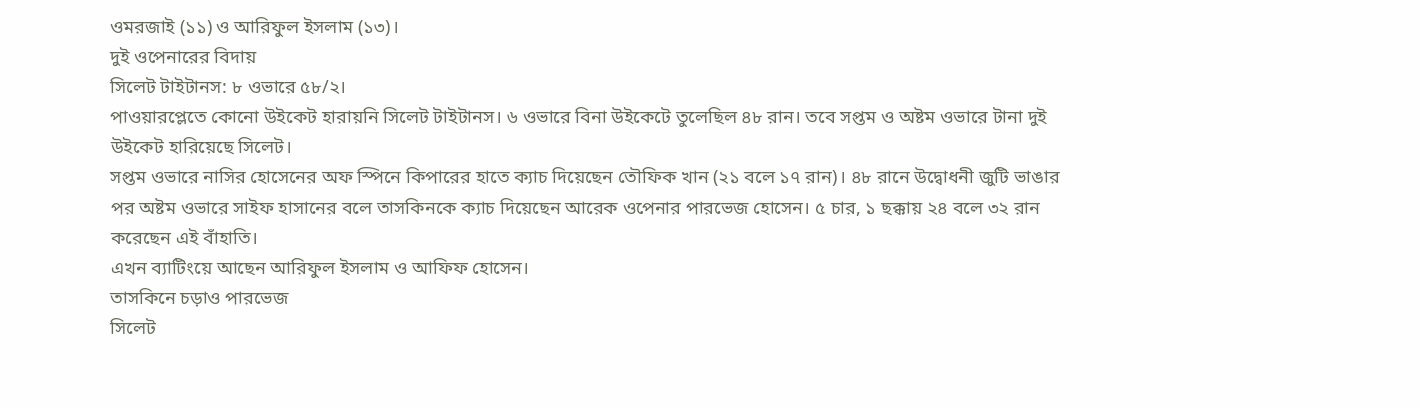ওমরজাই (১১) ও আরিফুল ইসলাম (১৩)।
দুই ওপেনারের বিদায়
সিলেট টাইটানস: ৮ ওভারে ৫৮/২।
পাওয়ারপ্লেতে কোনো উইকেট হারায়নি সিলেট টাইটানস। ৬ ওভারে বিনা উইকেটে তুলেছিল ৪৮ রান। তবে সপ্তম ও অষ্টম ওভারে টানা দুই উইকেট হারিয়েছে সিলেট।
সপ্তম ওভারে নাসির হোসেনের অফ স্পিনে কিপারের হাতে ক্যাচ দিয়েছেন তৌফিক খান (২১ বলে ১৭ রান)। ৪৮ রানে উদ্বোধনী জুটি ভাঙার পর অষ্টম ওভারে সাইফ হাসানের বলে তাসকিনকে ক্যাচ দিয়েছেন আরেক ওপেনার পারভেজ হোসেন। ৫ চার, ১ ছক্কায় ২৪ বলে ৩২ রান করেছেন এই বাঁহাতি।
এখন ব্যাটিংয়ে আছেন আরিফুল ইসলাম ও আফিফ হোসেন।
তাসকিনে চড়াও পারভেজ
সিলেট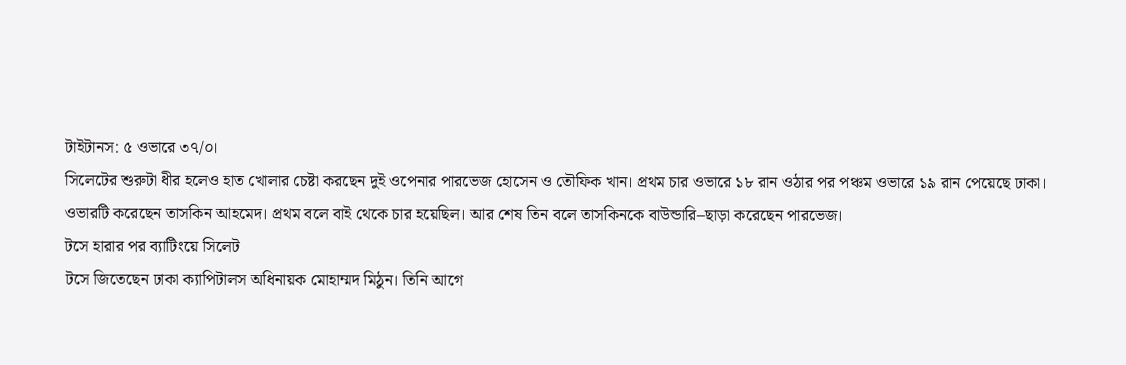টাইটানস: ৫ ওভারে ৩৭/০।
সিলেটের শুরুটা ধীর হলেও হাত খোলার চেষ্টা করছেন দুই ওপেনার পারভেজ হোসেন ও তৌফিক খান। প্রথম চার ওভারে ১৮ রান ওঠার পর পঞ্চম ওভারে ১৯ রান পেয়েছে ঢাকা।
ওভারটি করেছেন তাসকিন আহমেদ। প্রথম বলে বাই থেকে চার হয়েছিল। আর শেষ তিন বলে তাসকিনকে বাউন্ডারি–ছাড়া করেছেন পারভেজ।
টসে হারার পর ব্যাটিংয়ে সিলেট
টসে জিতেছেন ঢাকা ক্যাপিটালস অধিনায়ক মোহাম্মদ মিঠুন। তিনি আগে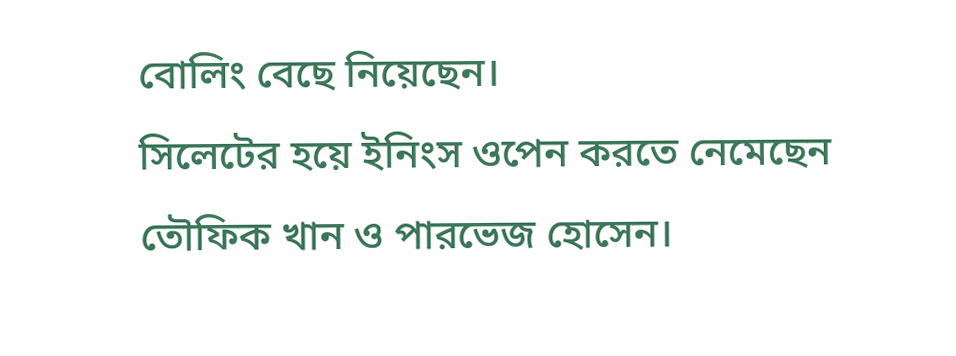বোলিং বেছে নিয়েছেন।
সিলেটের হয়ে ইনিংস ওপেন করতে নেমেছেন তৌফিক খান ও পারভেজ হোসেন।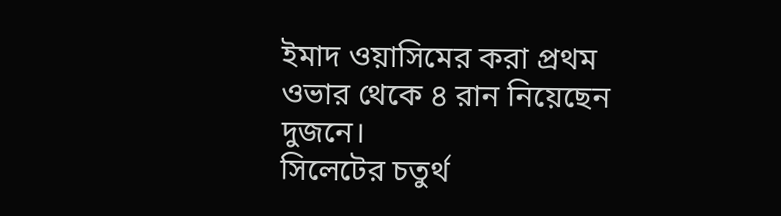ইমাদ ওয়াসিমের করা প্রথম ওভার থেকে ৪ রান নিয়েছেন দুজনে।
সিলেটের চতুর্থ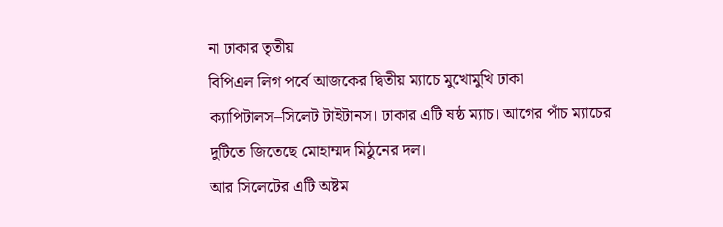না ঢাকার তৃতীয়
বিপিএল লিগ পর্বে আজকের দ্বিতীয় ম্যাচে মুখোমুখি ঢাকা ক্যাপিটালস–সিলেট টাইটানস। ঢাকার এটি ষষ্ঠ ম্যাচ। আগের পাঁচ ম্যাচের দুটিতে জিতেছে মোহাম্মদ মিঠুনের দল।
আর সিলেটের এটি অষ্টম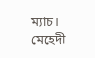ম্যাচ। মেহেদী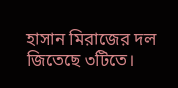হাসান মিরাজের দল জিতেছে ৩টিতে।